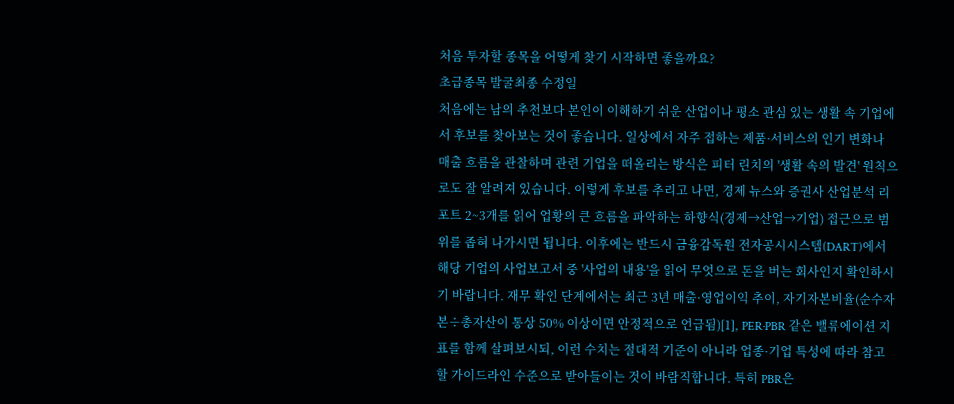처음 투자할 종목을 어떻게 찾기 시작하면 좋을까요?
초급종목 발굴최종 수정일
처음에는 남의 추천보다 본인이 이해하기 쉬운 산업이나 평소 관심 있는 생활 속 기업에서 후보를 찾아보는 것이 좋습니다. 일상에서 자주 접하는 제품·서비스의 인기 변화나 매출 흐름을 관찰하며 관련 기업을 떠올리는 방식은 피터 린치의 '생활 속의 발견' 원칙으로도 잘 알려져 있습니다. 이렇게 후보를 추리고 나면, 경제 뉴스와 증권사 산업분석 리포트 2~3개를 읽어 업황의 큰 흐름을 파악하는 하향식(경제→산업→기업) 접근으로 범위를 좁혀 나가시면 됩니다. 이후에는 반드시 금융감독원 전자공시시스템(DART)에서 해당 기업의 사업보고서 중 '사업의 내용'을 읽어 무엇으로 돈을 버는 회사인지 확인하시기 바랍니다. 재무 확인 단계에서는 최근 3년 매출·영업이익 추이, 자기자본비율(순수자본÷총자산이 통상 50% 이상이면 안정적으로 언급됨)[1], PER·PBR 같은 밸류에이션 지표를 함께 살펴보시되, 이런 수치는 절대적 기준이 아니라 업종·기업 특성에 따라 참고할 가이드라인 수준으로 받아들이는 것이 바람직합니다. 특히 PBR은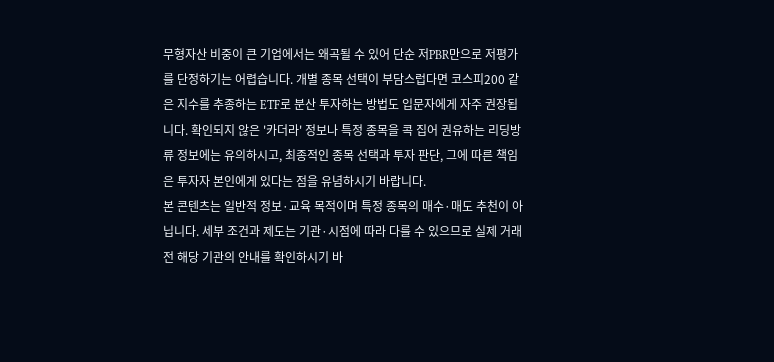무형자산 비중이 큰 기업에서는 왜곡될 수 있어 단순 저PBR만으로 저평가를 단정하기는 어렵습니다. 개별 종목 선택이 부담스럽다면 코스피200 같은 지수를 추종하는 ETF로 분산 투자하는 방법도 입문자에게 자주 권장됩니다. 확인되지 않은 '카더라' 정보나 특정 종목을 콕 집어 권유하는 리딩방류 정보에는 유의하시고, 최종적인 종목 선택과 투자 판단, 그에 따른 책임은 투자자 본인에게 있다는 점을 유념하시기 바랍니다.
본 콘텐츠는 일반적 정보·교육 목적이며 특정 종목의 매수·매도 추천이 아닙니다. 세부 조건과 제도는 기관·시점에 따라 다를 수 있으므로 실제 거래 전 해당 기관의 안내를 확인하시기 바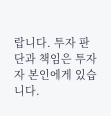랍니다. 투자 판단과 책임은 투자자 본인에게 있습니다.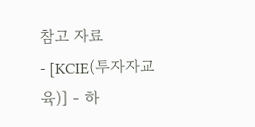참고 자료
- [KCIE(투자자교육)] - 하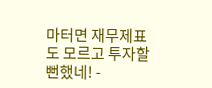마터면 재무제표도 모르고 투자할 뻔했네! -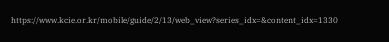https://www.kcie.or.kr/mobile/guide/2/13/web_view?series_idx=&content_idx=1330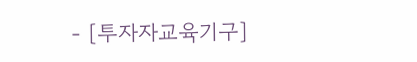- [투자자교육기구]